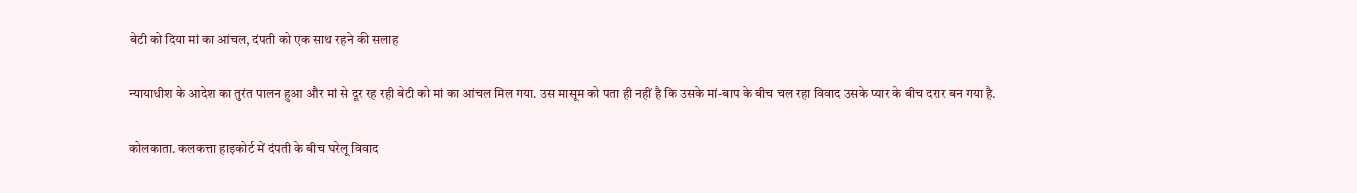बेटी को दिया मां का आंचल, दंपती को एक साथ रहने की सलाह

न्यायाधीश के आदेश का तुरंत पालन हुआ और मां से दूर रह रही बेटी को मां का आंचल मिल गया. उस मासूम को पता ही नहीं है कि उसके मां-बाप के बीच चल रहा विवाद उसके प्यार के बीच दरार बन गया है.

कोलकाता. कलकत्ता हाइकोर्ट में दंपती के बीच घरेलू विवाद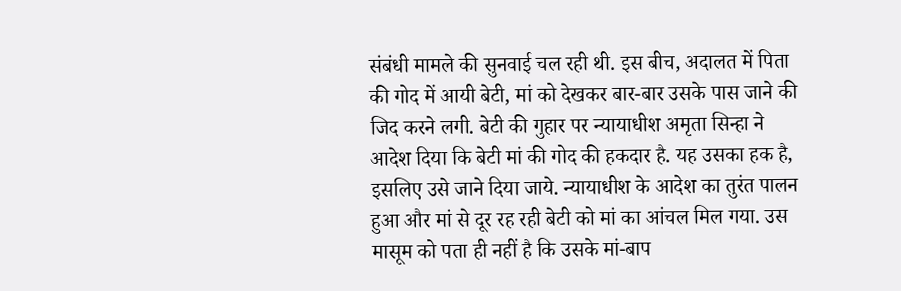संबंधी मामले की सुनवाई चल रही थी. इस बीच, अदालत में पिता की गोद में आयी बेटी, मां को देखकर बार-बार उसके पास जाने की जिद करने लगी. बेटी की गुहार पर न्यायाधीश अमृता सिन्हा ने आदेश दिया कि बेटी मां की गोद की हकदार है. यह उसका हक है, इसलिए उसे जाने दिया जाये. न्यायाधीश के आदेश का तुरंत पालन हुआ और मां से दूर रह रही बेटी को मां का आंचल मिल गया. उस मासूम को पता ही नहीं है कि उसके मां-बाप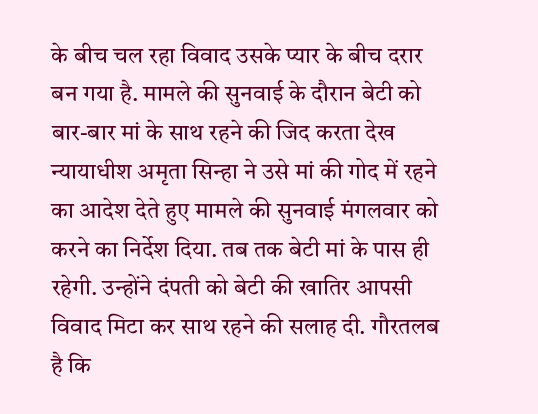के बीच चल रहा विवाद उसके प्यार के बीच दरार बन गया है. मामले की सुनवाई के दौरान बेटी को बार-बार मां के साथ रहने की जिद करता देख न्यायाधीश अमृता सिन्हा ने उसे मां की गोद में रहने का आदेश देते हुए मामले की सुनवाई मंगलवार को करने का निर्देश दिया. तब तक बेटी मां के पास ही रहेगी. उन्होंने दंपती को बेटी की खातिर आपसी विवाद मिटा कर साथ रहने की सलाह दी. गौरतलब है कि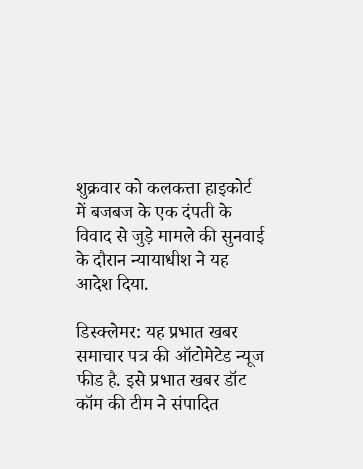शुक्रवार को कलकत्ता हाइकोर्ट में बजबज के एक दंपती के विवाद से जुड़े मामले की सुनवाई के दौरान न्यायाधीश ने यह आदेश दिया.

डिस्क्लेमर: यह प्रभात खबर समाचार पत्र की ऑटोमेटेड न्यूज फीड है. इसे प्रभात खबर डॉट कॉम की टीम ने संपादित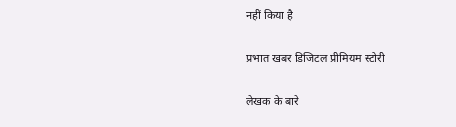नहीं किया है

प्रभात खबर डिजिटल प्रीमियम स्टोरी

लेखक के बारे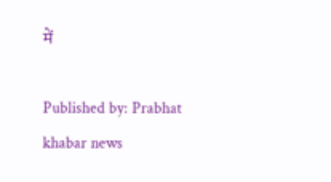में

Published by: Prabhat khabar news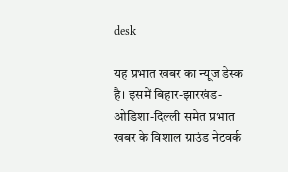desk

यह प्रभात खबर का न्यूज डेस्क है। इसमें बिहार-झारखंड-ओडिशा-दिल्‍ली समेत प्रभात खबर के विशाल ग्राउंड नेटवर्क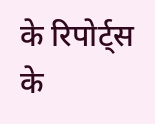के रिपोर्ट्स के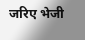जरिए भेजी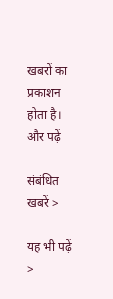खबरों का प्रकाशन होता है।
और पढ़ें

संबंधित खबरें >

यह भी पढ़ें >